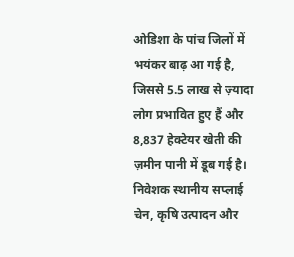ओडिशा के पांच जिलों में भयंकर बाढ़ आ गई है, जिससे 5.5 लाख से ज़्यादा लोग प्रभावित हुए हैं और 8,837 हेक्टेयर खेती की ज़मीन पानी में डूब गई है। निवेशक स्थानीय सप्लाई चेन, कृषि उत्पादन और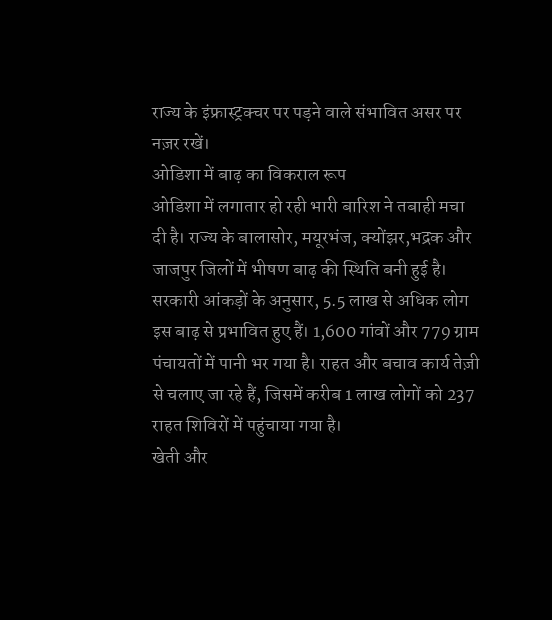राज्य के इंफ्रास्ट्रक्चर पर पड़ने वाले संभावित असर पर नज़र रखें।
ओडिशा में बाढ़ का विकराल रूप
ओडिशा में लगातार हो रही भारी बारिश ने तबाही मचा दी है। राज्य के बालासोर, मयूरभंज, क्योंझर,भद्रक और जाजपुर जिलों में भीषण बाढ़ की स्थिति बनी हुई है। सरकारी आंकड़ों के अनुसार, 5.5 लाख से अधिक लोग इस बाढ़ से प्रभावित हुए हैं। 1,600 गांवों और 779 ग्राम पंचायतों में पानी भर गया है। राहत और बचाव कार्य तेज़ी से चलाए जा रहे हैं, जिसमें करीब 1 लाख लोगों को 237 राहत शिविरों में पहुंचाया गया है।
खेती और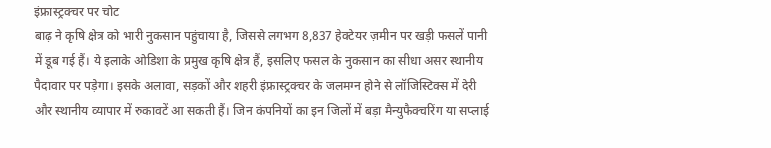इंफ्रास्ट्रक्चर पर चोट
बाढ़ ने कृषि क्षेत्र को भारी नुकसान पहुंचाया है, जिससे लगभग 8,837 हेक्टेयर ज़मीन पर खड़ी फसलें पानी में डूब गई हैं। ये इलाके ओडिशा के प्रमुख कृषि क्षेत्र हैं, इसलिए फसल के नुकसान का सीधा असर स्थानीय पैदावार पर पड़ेगा। इसके अलावा, सड़कों और शहरी इंफ्रास्ट्रक्चर के जलमग्न होने से लॉजिस्टिक्स में देरी और स्थानीय व्यापार में रुकावटें आ सकती हैं। जिन कंपनियों का इन जिलों में बड़ा मैन्युफैक्चरिंग या सप्लाई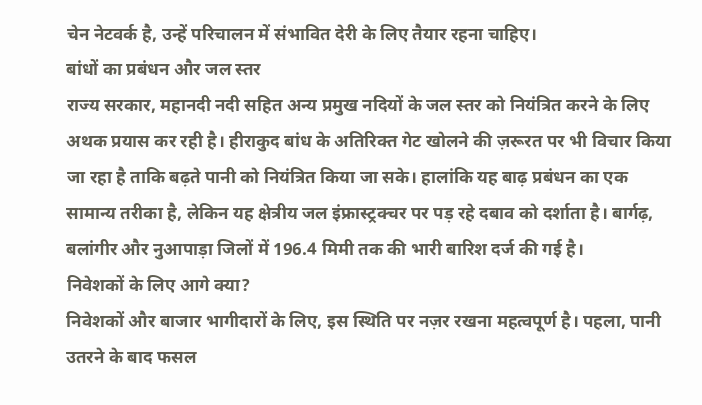चेन नेटवर्क है, उन्हें परिचालन में संभावित देरी के लिए तैयार रहना चाहिए।
बांधों का प्रबंधन और जल स्तर
राज्य सरकार, महानदी नदी सहित अन्य प्रमुख नदियों के जल स्तर को नियंत्रित करने के लिए अथक प्रयास कर रही है। हीराकुद बांध के अतिरिक्त गेट खोलने की ज़रूरत पर भी विचार किया जा रहा है ताकि बढ़ते पानी को नियंत्रित किया जा सके। हालांकि यह बाढ़ प्रबंधन का एक सामान्य तरीका है, लेकिन यह क्षेत्रीय जल इंफ्रास्ट्रक्चर पर पड़ रहे दबाव को दर्शाता है। बार्गढ़, बलांगीर और नुआपाड़ा जिलों में 196.4 मिमी तक की भारी बारिश दर्ज की गई है।
निवेशकों के लिए आगे क्या?
निवेशकों और बाजार भागीदारों के लिए, इस स्थिति पर नज़र रखना महत्वपूर्ण है। पहला, पानी उतरने के बाद फसल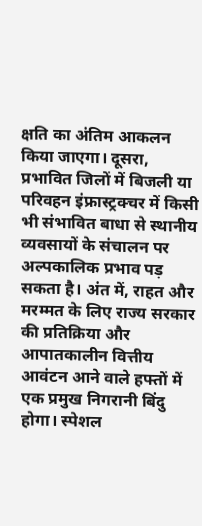क्षति का अंतिम आकलन किया जाएगा। दूसरा, प्रभावित जिलों में बिजली या परिवहन इंफ्रास्ट्रक्चर में किसी भी संभावित बाधा से स्थानीय व्यवसायों के संचालन पर अल्पकालिक प्रभाव पड़ सकता है। अंत में, राहत और मरम्मत के लिए राज्य सरकार की प्रतिक्रिया और आपातकालीन वित्तीय आवंटन आने वाले हफ्तों में एक प्रमुख निगरानी बिंदु होगा। स्पेशल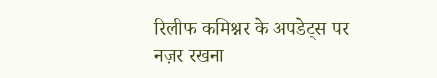रिलीफ कमिश्नर के अपडेट्स पर नज़र रखना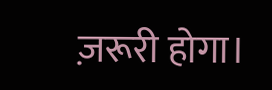ज़रूरी होगा।